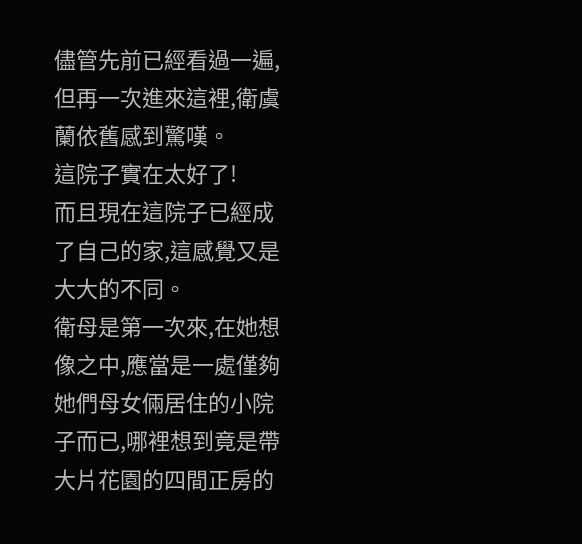儘管先前已經看過一遍,但再一次進來這裡,衛虞蘭依舊感到驚嘆。
這院子實在太好了!
而且現在這院子已經成了自己的家,這感覺又是大大的不同。
衛母是第一次來,在她想像之中,應當是一處僅夠她們母女倆居住的小院子而已,哪裡想到竟是帶大片花園的四間正房的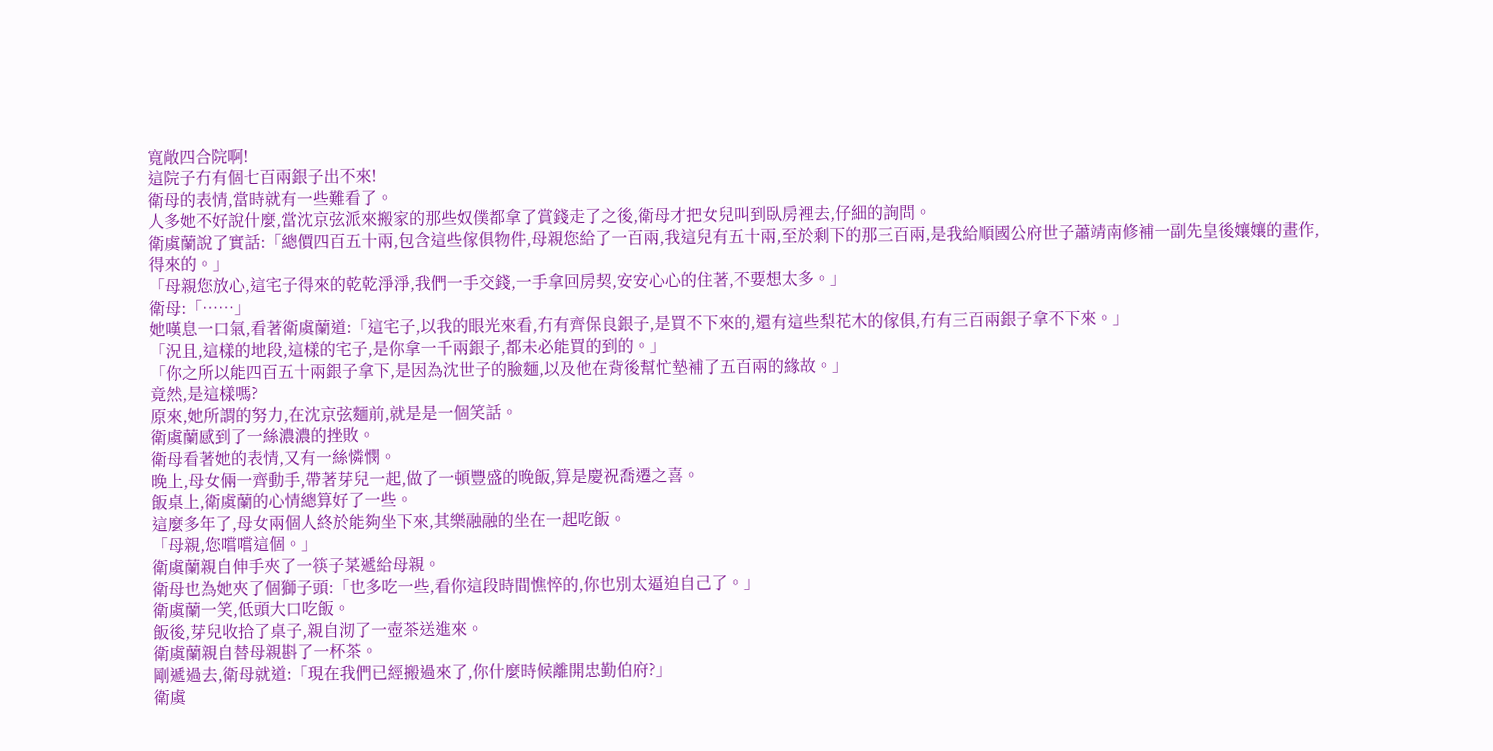寬敞四合院啊!
這院子冇有個七百兩銀子出不來!
衛母的表情,當時就有一些難看了。
人多她不好說什麼,當沈京弦派來搬家的那些奴僕都拿了賞錢走了之後,衛母才把女兒叫到臥房裡去,仔細的詢問。
衛虞蘭說了實話:「總價四百五十兩,包含這些傢俱物件,母親您給了一百兩,我這兒有五十兩,至於剩下的那三百兩,是我給順國公府世子蕭靖南修補一副先皇後孃孃的畫作,得來的。」
「母親您放心,這宅子得來的乾乾淨淨,我們一手交錢,一手拿回房契,安安心心的住著,不要想太多。」
衛母:「……」
她嘆息一口氣,看著衛虞蘭道:「這宅子,以我的眼光來看,冇有齊保良銀子,是買不下來的,還有這些梨花木的傢俱,冇有三百兩銀子拿不下來。」
「況且,這樣的地段,這樣的宅子,是你拿一千兩銀子,都未必能買的到的。」
「你之所以能四百五十兩銀子拿下,是因為沈世子的臉麵,以及他在背後幫忙墊補了五百兩的緣故。」
竟然,是這樣嗎?
原來,她所謂的努力,在沈京弦麵前,就是是一個笑話。
衛虞蘭感到了一絲濃濃的挫敗。
衛母看著她的表情,又有一絲憐憫。
晚上,母女倆一齊動手,帶著芽兒一起,做了一頓豐盛的晚飯,算是慶祝喬遷之喜。
飯桌上,衛虞蘭的心情總算好了一些。
這麼多年了,母女兩個人終於能夠坐下來,其樂融融的坐在一起吃飯。
「母親,您嚐嚐這個。」
衛虞蘭親自伸手夾了一筷子菜遞給母親。
衛母也為她夾了個獅子頭:「也多吃一些,看你這段時間憔悴的,你也別太逼迫自己了。」
衛虞蘭一笑,低頭大口吃飯。
飯後,芽兒收拾了桌子,親自沏了一壺茶送進來。
衛虞蘭親自替母親斟了一杯茶。
剛遞過去,衛母就道:「現在我們已經搬過來了,你什麼時候離開忠勤伯府?」
衛虞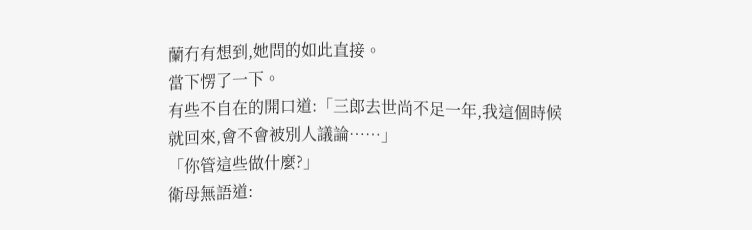蘭冇有想到,她問的如此直接。
當下愣了一下。
有些不自在的開口道:「三郎去世尚不足一年,我這個時候就回來,會不會被別人議論……」
「你管這些做什麼?」
衛母無語道: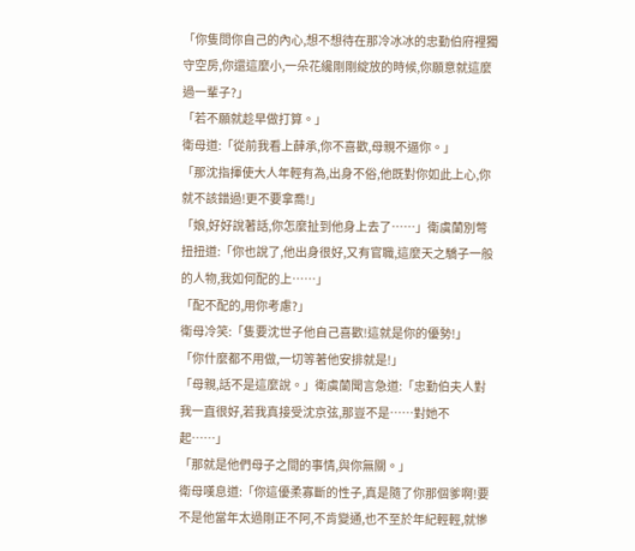「你隻問你自己的內心,想不想待在那冷冰冰的忠勤伯府裡獨守空房,你還這麼小,一朵花纔剛剛綻放的時候,你願意就這麼過一輩子?」
「若不願就趁早做打算。」
衛母道:「從前我看上薛承,你不喜歡,母親不逼你。」
「那沈指揮使大人年輕有為,出身不俗,他既對你如此上心,你就不該錯過!更不要拿喬!」
「娘,好好說著話,你怎麼扯到他身上去了……」衛虞蘭別彆扭扭道:「你也說了,他出身很好,又有官職,這麼天之驕子一般的人物,我如何配的上……」
「配不配的,用你考慮?」
衛母冷笑:「隻要沈世子他自己喜歡!這就是你的優勢!」
「你什麼都不用做,一切等著他安排就是!」
「母親,話不是這麼說。」衛虞蘭聞言急道:「忠勤伯夫人對我一直很好,若我真接受沈京弦,那豈不是……對她不起……」
「那就是他們母子之間的事情,與你無關。」
衛母嘆息道:「你這優柔寡斷的性子,真是隨了你那個爹啊!要不是他當年太過剛正不阿,不肯變通,也不至於年紀輕輕,就慘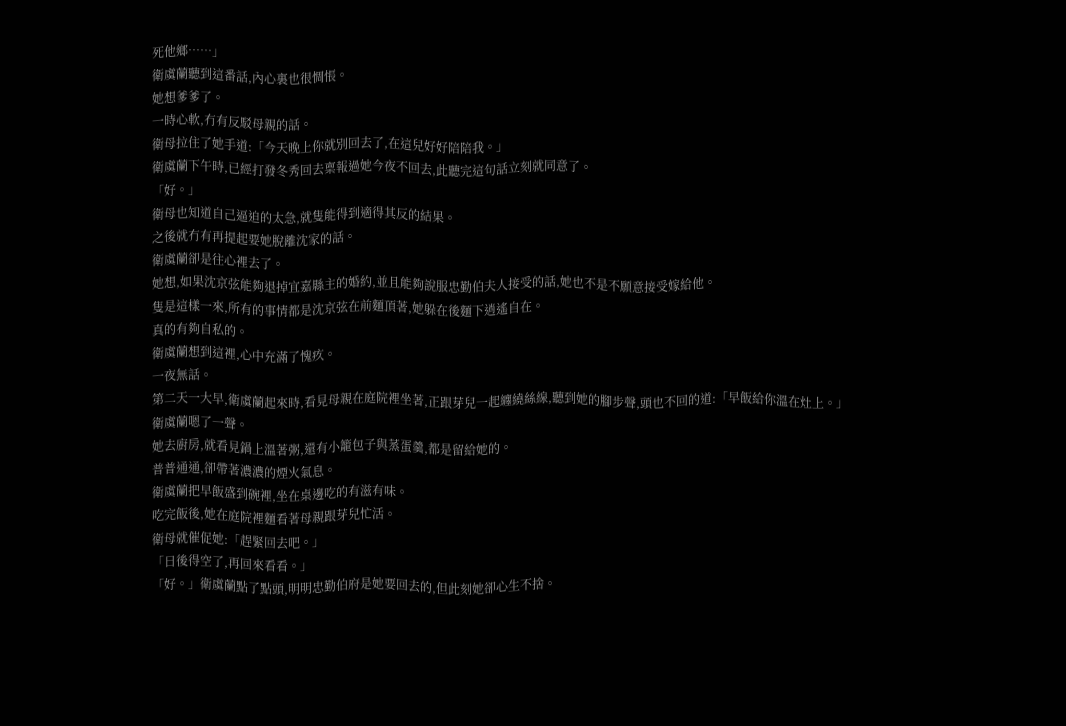死他鄉……」
衛虞蘭聽到這番話,內心裏也很惆悵。
她想爹爹了。
一時心軟,冇有反駁母親的話。
衛母拉住了她手道:「今天晚上你就別回去了,在這兒好好陪陪我。」
衛虞蘭下午時,已經打發冬秀回去稟報過她今夜不回去,此聽完這句話立刻就同意了。
「好。」
衛母也知道自己逼迫的太急,就隻能得到適得其反的結果。
之後就冇有再提起要她脫離沈家的話。
衛虞蘭卻是往心裡去了。
她想,如果沈京弦能夠退掉宜嘉縣主的婚約,並且能夠說服忠勤伯夫人接受的話,她也不是不願意接受嫁給他。
隻是這樣一來,所有的事情都是沈京弦在前麵頂著,她躲在後麵下逍遙自在。
真的有夠自私的。
衛虞蘭想到這裡,心中充滿了愧疚。
一夜無話。
第二天一大早,衛虞蘭起來時,看見母親在庭院裡坐著,正跟芽兒一起纏繞絲線,聽到她的腳步聲,頭也不回的道:「早飯給你溫在灶上。」
衛虞蘭嗯了一聲。
她去廚房,就看見鍋上溫著粥,還有小籠包子與蒸蛋羹,都是留給她的。
普普通通,卻帶著濃濃的煙火氣息。
衛虞蘭把早飯盛到碗裡,坐在桌邊吃的有滋有味。
吃完飯後,她在庭院裡麵看著母親跟芽兒忙活。
衛母就催促她:「趕緊回去吧。」
「日後得空了,再回來看看。」
「好。」衛虞蘭點了點頭,明明忠勤伯府是她要回去的,但此刻她卻心生不捨。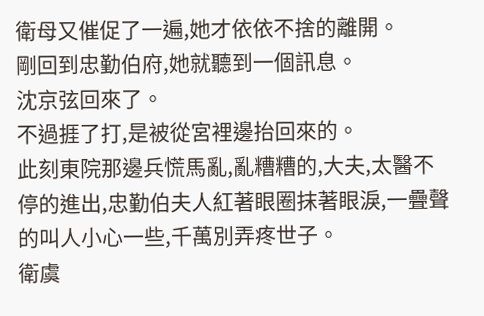衛母又催促了一遍,她才依依不捨的離開。
剛回到忠勤伯府,她就聽到一個訊息。
沈京弦回來了。
不過捱了打,是被從宮裡邊抬回來的。
此刻東院那邊兵慌馬亂,亂糟糟的,大夫,太醫不停的進出,忠勤伯夫人紅著眼圈抹著眼淚,一疊聲的叫人小心一些,千萬別弄疼世子。
衛虞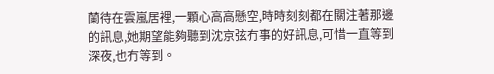蘭待在雲嵐居裡,一顆心高高懸空,時時刻刻都在關注著那邊的訊息,她期望能夠聽到沈京弦冇事的好訊息,可惜一直等到深夜,也冇等到。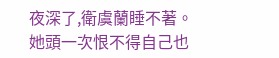夜深了,衛虞蘭睡不著。
她頭一次恨不得自己也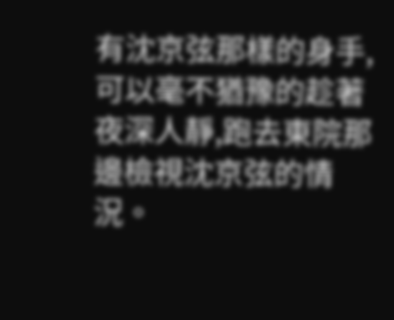有沈京弦那樣的身手,可以毫不猶豫的趁著夜深人靜,跑去東院那邊檢視沈京弦的情況。